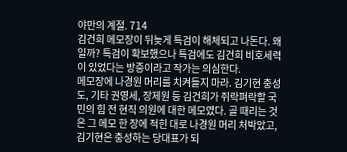야만의 계절. 714
김건희 메모장이 뒤늦게 특검이 해체되고 나돈다. 왜일까? 특검이 확보했으나 특검에도 김건희 비호세력이 있었다는 방증이라고 작가는 의심한다.
메모장에 나경원 머리를 치켜들지 마라. 김기현 충성도, 기타 권영세, 장제원 등 김건희가 쥐락펴락할 국민의 힘 전 현직 의원에 대한 메모였다. 골 때리는 것은 그 메모 한 장에 적힌 대로 나경원 머리 처박았고, 김기현은 충성하는 당대표가 되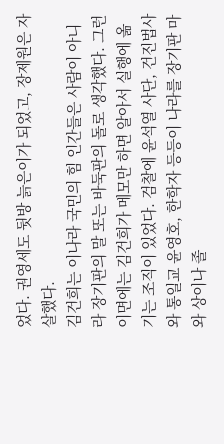었다. 권영세도 뒷방 늙은이가 되었고, 장제원은 자살했다.
김건희는 이나라 국민의 힘 인간들은 사람이 아니라 장기판의 말 또는 바둑판의 돌로 생각했다. 그런 이면에는 김건희가 메모만 하면 알아서 실행에 옮기는 조직이 있었다. 검찰에 윤석열 사단, 건진법사와 통일교 윤영호, 한학자 등등이 나라를 장기판 마와 상이나 졸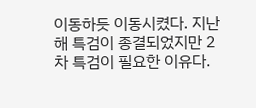이동하듯 이동시켰다. 지난해 특검이 종결되었지만 2차 특검이 필요한 이유다.